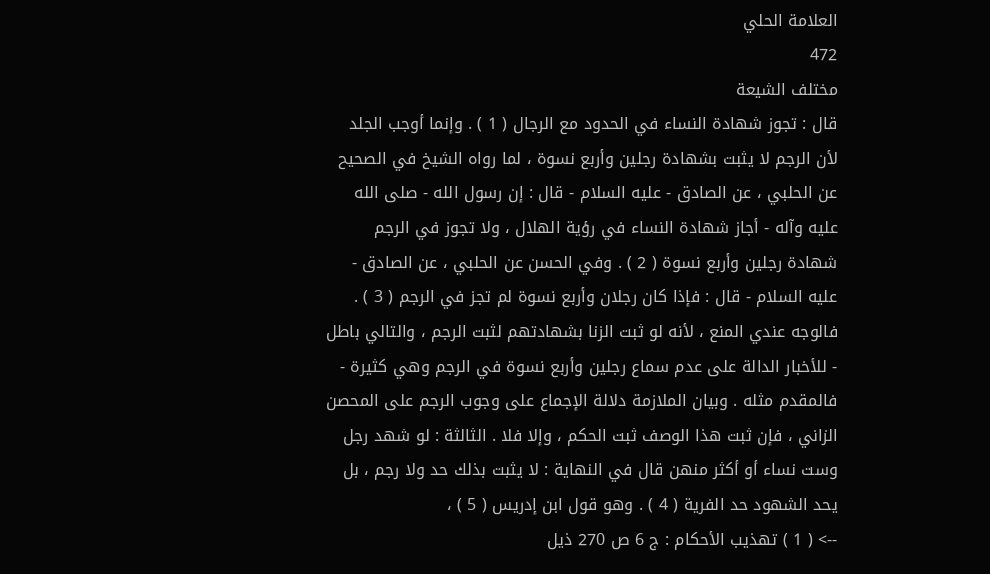العلامة الحلي
472
مختلف الشيعة
قال : تجوز شهادة النساء في الحدود مع الرجال ( 1 ) . وإنما أوجب الجلد لأن الرجم لا يثبت بشهادة رجلين وأربع نسوة ، لما رواه الشيخ في الصحيح عن الحلبي ، عن الصادق - عليه السلام - قال : إن رسول الله - صلى الله عليه وآله - أجاز شهادة النساء في رؤية الهلال ، ولا تجوز في الرجم شهادة رجلين وأربع نسوة ( 2 ) . وفي الحسن عن الحلبي ، عن الصادق - عليه السلام - قال : فإذا كان رجلان وأربع نسوة لم تجز في الرجم ( 3 ) . فالوجه عندي المنع ، لأنه لو ثبت الزنا بشهادتهم لثبت الرجم ، والتالي باطل - للأخبار الدالة على عدم سماع رجلين وأربع نسوة في الرجم وهي كثيرة - فالمقدم مثله . وبيان الملازمة دلالة الإجماع على وجوب الرجم على المحصن الزاني ، فإن ثبت هذا الوصف ثبت الحكم ، وإلا فلا . الثالثة : لو شهد رجل وست نساء أو أكثر منهن قال في النهاية : لا يثبت بذلك حد ولا رجم ، بل يحد الشهود حد الفرية ( 4 ) . وهو قول ابن إدريس ( 5 ) ،
--> ( 1 ) تهذيب الأحكام : ج 6 ص 270 ذيل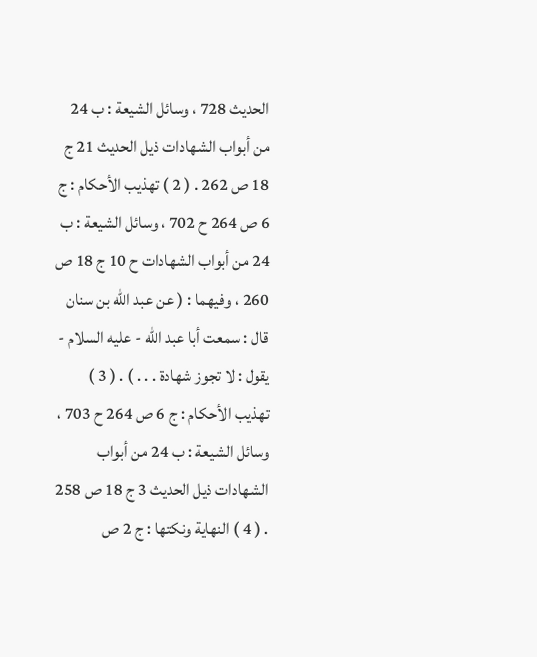الحديث 728 ، وسائل الشيعة : ب 24 من أبواب الشهادات ذيل الحديث 21 ج 18 ص 262 . ( 2 ) تهذيب الأحكام : ج 6 ص 264 ح 702 ، وسائل الشيعة : ب 24 من أبواب الشهادات ح 10 ج 18 ص 260 ، وفيهما : ( عن عبد الله بن سنان قال : سمعت أبا عبد الله - عليه السلام - يقول : لا تجوز شهادة . . . ) . ( 3 ) تهذيب الأحكام : ج 6 ص 264 ح 703 ، وسائل الشيعة : ب 24 من أبواب الشهادات ذيل الحديث 3 ج 18 ص 258 . ( 4 ) النهاية ونكتها : ج 2 ص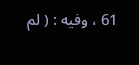61 ، وفيه : ( لم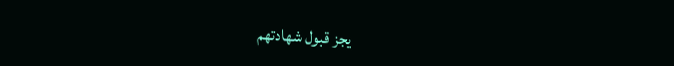يجز قبول شهادتهم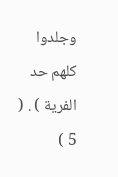وجلدوا كلهم حد الفرية ) . ( 5 )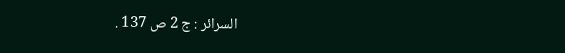السرائر : ج 2 ص 137 .